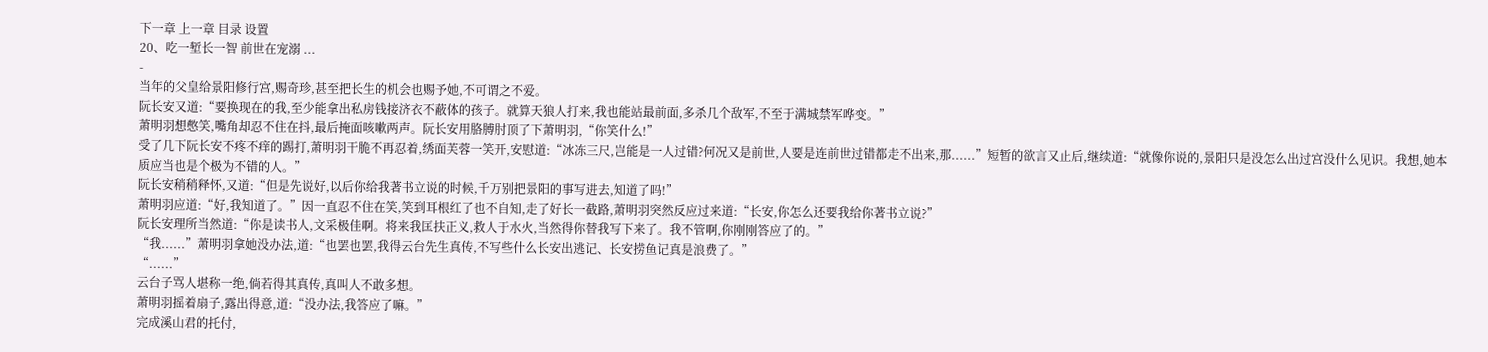下一章 上一章 目录 设置
20、吃一堑长一智 前世在宠溺 ...
-
当年的父皇给景阳修行宫,赐奇珍,甚至把长生的机会也赐予她,不可谓之不爱。
阮长安又道:“要换现在的我,至少能拿出私房钱接济衣不蔽体的孩子。就算天狼人打来,我也能站最前面,多杀几个敌军,不至于满城禁军哗变。”
萧明羽想憋笑,嘴角却忍不住在抖,最后掩面咳嗽两声。阮长安用胳膊肘顶了下萧明羽,“你笑什么!”
受了几下阮长安不疼不痒的踢打,萧明羽干脆不再忍着,绣面芙蓉一笑开,安慰道:“冰冻三尺,岂能是一人过错?何况又是前世,人要是连前世过错都走不出来,那......”短暂的欲言又止后,继续道:“就像你说的,景阳只是没怎么出过宫没什么见识。我想,她本质应当也是个极为不错的人。”
阮长安稍稍释怀,又道:“但是先说好,以后你给我著书立说的时候,千万别把景阳的事写进去,知道了吗!”
萧明羽应道:“好,我知道了。”因一直忍不住在笑,笑到耳根红了也不自知,走了好长一截路,萧明羽突然反应过来道:“长安,你怎么还要我给你著书立说?”
阮长安理所当然道:“你是读书人,文采极佳啊。将来我匡扶正义,救人于水火,当然得你替我写下来了。我不管啊,你刚刚答应了的。”
“我......”萧明羽拿她没办法,道:“也罢也罢,我得云台先生真传,不写些什么长安出逃记、长安捞鱼记真是浪费了。”
“......”
云台子骂人堪称一绝,倘若得其真传,真叫人不敢多想。
萧明羽摇着扇子,露出得意,道:“没办法,我答应了嘛。”
完成溪山君的托付,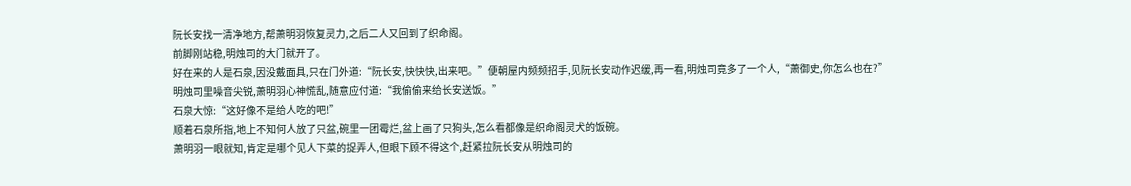阮长安找一清净地方,帮萧明羽恢复灵力,之后二人又回到了织命阁。
前脚刚站稳,明烛司的大门就开了。
好在来的人是石泉,因没戴面具,只在门外道:“阮长安,快快快,出来吧。”便朝屋内频频招手,见阮长安动作迟缓,再一看,明烛司竟多了一个人,“萧御史,你怎么也在?”
明烛司里噪音尖锐,萧明羽心神慌乱,随意应付道:“我偷偷来给长安送饭。”
石泉大惊:“这好像不是给人吃的吧!”
顺着石泉所指,地上不知何人放了只盆,碗里一团霉烂,盆上画了只狗头,怎么看都像是织命阁灵犬的饭碗。
萧明羽一眼就知,肯定是哪个见人下菜的捉弄人,但眼下顾不得这个,赶紧拉阮长安从明烛司的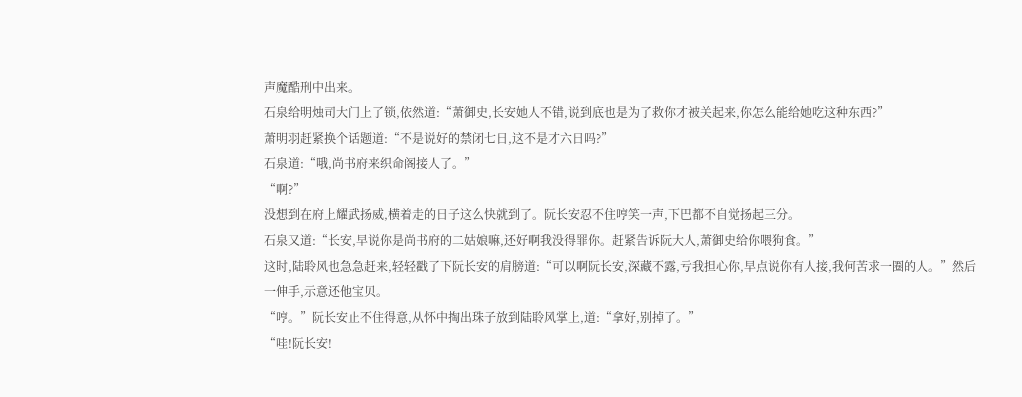声魔酷刑中出来。
石泉给明烛司大门上了锁,依然道:“萧御史,长安她人不错,说到底也是为了救你才被关起来,你怎么能给她吃这种东西?”
萧明羽赶紧换个话题道:“不是说好的禁闭七日,这不是才六日吗?”
石泉道:“哦,尚书府来织命阁接人了。”
“啊?”
没想到在府上耀武扬威,横着走的日子这么快就到了。阮长安忍不住哼笑一声,下巴都不自觉扬起三分。
石泉又道:“长安,早说你是尚书府的二姑娘嘛,还好啊我没得罪你。赶紧告诉阮大人,萧御史给你喂狗食。”
这时,陆聆风也急急赶来,轻轻戳了下阮长安的肩膀道:“可以啊阮长安,深藏不露,亏我担心你,早点说你有人接,我何苦求一圈的人。”然后一伸手,示意还他宝贝。
“哼。”阮长安止不住得意,从怀中掏出珠子放到陆聆风掌上,道:“拿好,别掉了。”
“哇!阮长安!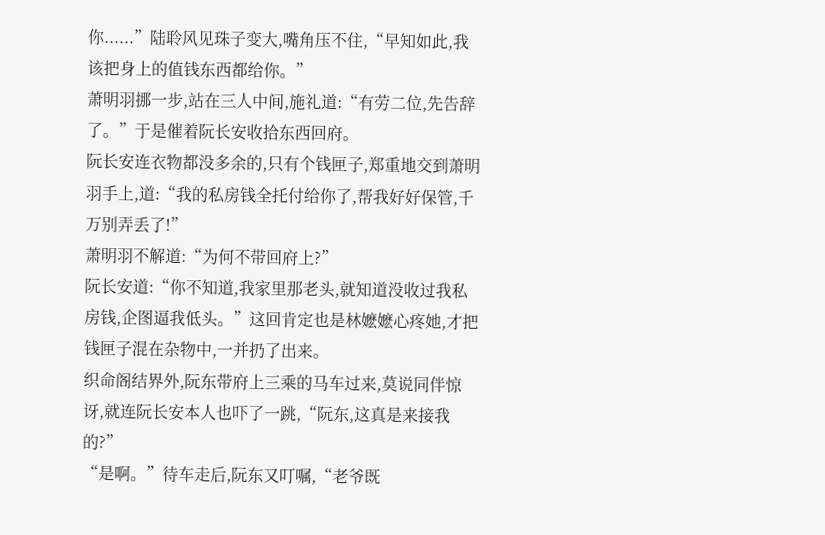你......”陆聆风见珠子变大,嘴角压不住,“早知如此,我该把身上的值钱东西都给你。”
萧明羽挪一步,站在三人中间,施礼道:“有劳二位,先告辞了。”于是催着阮长安收拾东西回府。
阮长安连衣物都没多余的,只有个钱匣子,郑重地交到萧明羽手上,道:“我的私房钱全托付给你了,帮我好好保管,千万别弄丢了!”
萧明羽不解道:“为何不带回府上?”
阮长安道:“你不知道,我家里那老头,就知道没收过我私房钱,企图逼我低头。”这回肯定也是林嬷嬷心疼她,才把钱匣子混在杂物中,一并扔了出来。
织命阁结界外,阮东带府上三乘的马车过来,莫说同伴惊讶,就连阮长安本人也吓了一跳,“阮东,这真是来接我的?”
“是啊。”待车走后,阮东又叮嘱,“老爷既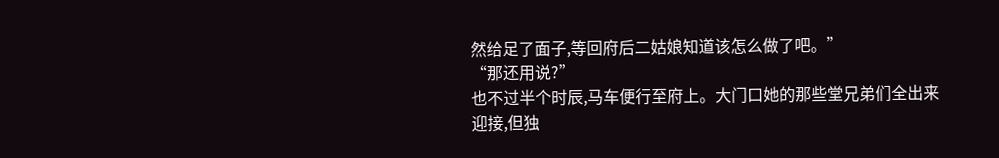然给足了面子,等回府后二姑娘知道该怎么做了吧。”
“那还用说?”
也不过半个时辰,马车便行至府上。大门口她的那些堂兄弟们全出来迎接,但独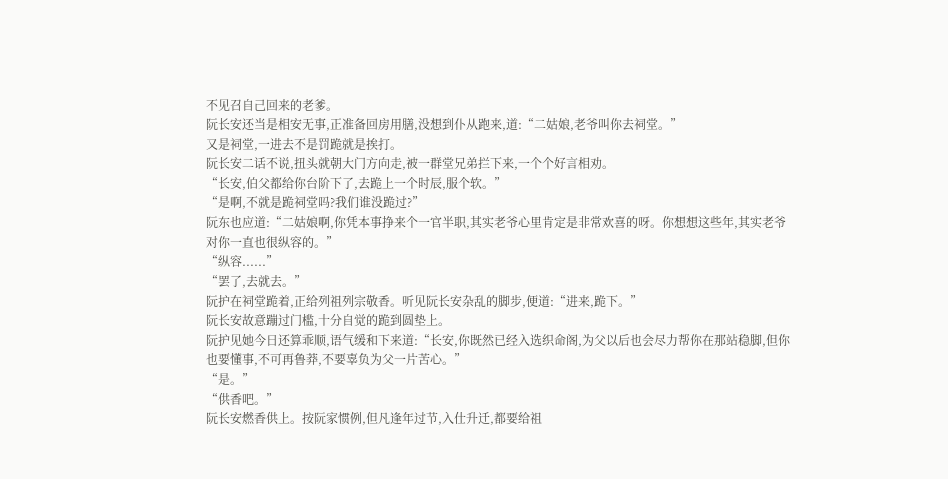不见召自己回来的老爹。
阮长安还当是相安无事,正准备回房用膳,没想到仆从跑来,道:“二姑娘,老爷叫你去祠堂。”
又是祠堂,一进去不是罚跪就是挨打。
阮长安二话不说,扭头就朝大门方向走,被一群堂兄弟拦下来,一个个好言相劝。
“长安,伯父都给你台阶下了,去跪上一个时辰,服个软。”
“是啊,不就是跪祠堂吗?我们谁没跪过?”
阮东也应道:“二姑娘啊,你凭本事挣来个一官半职,其实老爷心里肯定是非常欢喜的呀。你想想这些年,其实老爷对你一直也很纵容的。”
“纵容......”
“罢了,去就去。”
阮护在祠堂跪着,正给列祖列宗敬香。听见阮长安杂乱的脚步,便道:“进来,跪下。”
阮长安故意蹦过门槛,十分自觉的跪到圆垫上。
阮护见她今日还算乖顺,语气缓和下来道:“长安,你既然已经入选织命阁,为父以后也会尽力帮你在那站稳脚,但你也要懂事,不可再鲁莽,不要辜负为父一片苦心。”
“是。”
“供香吧。”
阮长安燃香供上。按阮家惯例,但凡逢年过节,入仕升迁,都要给祖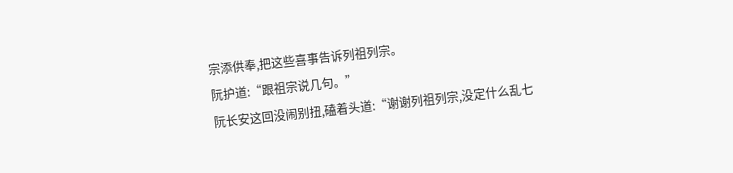宗添供奉,把这些喜事告诉列祖列宗。
阮护道:“跟祖宗说几句。”
阮长安这回没闹别扭,磕着头道:“谢谢列祖列宗,没定什么乱七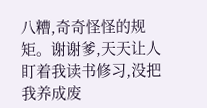八糟,奇奇怪怪的规矩。谢谢爹,天天让人盯着我读书修习,没把我养成废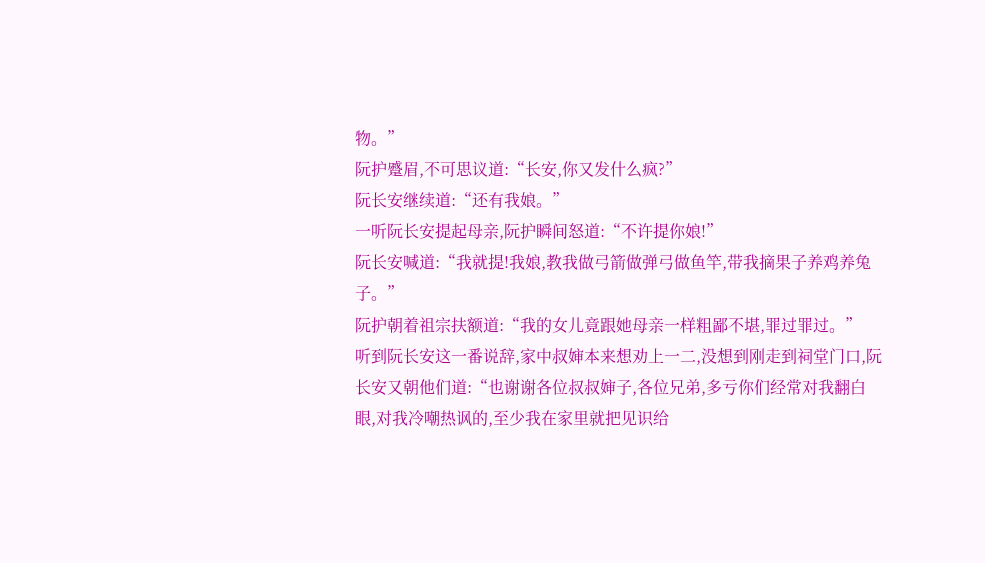物。”
阮护蹙眉,不可思议道:“长安,你又发什么疯?”
阮长安继续道:“还有我娘。”
一听阮长安提起母亲,阮护瞬间怒道:“不许提你娘!”
阮长安喊道:“我就提!我娘,教我做弓箭做弹弓做鱼竿,带我摘果子养鸡养兔子。”
阮护朝着祖宗扶额道:“我的女儿竟跟她母亲一样粗鄙不堪,罪过罪过。”
听到阮长安这一番说辞,家中叔婶本来想劝上一二,没想到刚走到祠堂门口,阮长安又朝他们道:“也谢谢各位叔叔婶子,各位兄弟,多亏你们经常对我翻白眼,对我冷嘲热讽的,至少我在家里就把见识给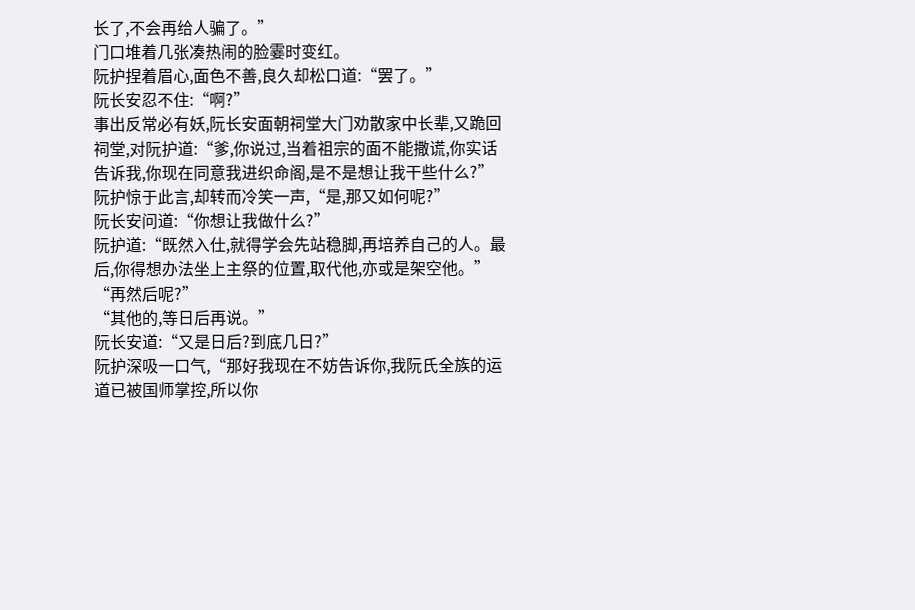长了,不会再给人骗了。”
门口堆着几张凑热闹的脸霎时变红。
阮护捏着眉心,面色不善,良久却松口道:“罢了。”
阮长安忍不住:“啊?”
事出反常必有妖,阮长安面朝祠堂大门劝散家中长辈,又跪回祠堂,对阮护道:“爹,你说过,当着祖宗的面不能撒谎,你实话告诉我,你现在同意我进织命阁,是不是想让我干些什么?”
阮护惊于此言,却转而冷笑一声,“是,那又如何呢?”
阮长安问道:“你想让我做什么?”
阮护道:“既然入仕,就得学会先站稳脚,再培养自己的人。最后,你得想办法坐上主祭的位置,取代他,亦或是架空他。”
“再然后呢?”
“其他的,等日后再说。”
阮长安道:“又是日后?到底几日?”
阮护深吸一口气,“那好我现在不妨告诉你,我阮氏全族的运道已被国师掌控,所以你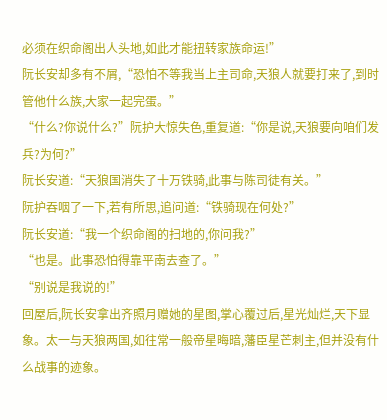必须在织命阁出人头地,如此才能扭转家族命运!”
阮长安却多有不屑,“恐怕不等我当上主司命,天狼人就要打来了,到时管他什么族,大家一起完蛋。”
“什么?你说什么?”阮护大惊失色,重复道:“你是说,天狼要向咱们发兵?为何?”
阮长安道:“天狼国消失了十万铁骑,此事与陈司徒有关。”
阮护吞咽了一下,若有所思,追问道:“铁骑现在何处?”
阮长安道:“我一个织命阁的扫地的,你问我?”
“也是。此事恐怕得靠平南去查了。”
“别说是我说的!”
回屋后,阮长安拿出齐照月赠她的星图,掌心覆过后,星光灿烂,天下显象。太一与天狼两国,如往常一般帝星晦暗,藩臣星芒刺主,但并没有什么战事的迹象。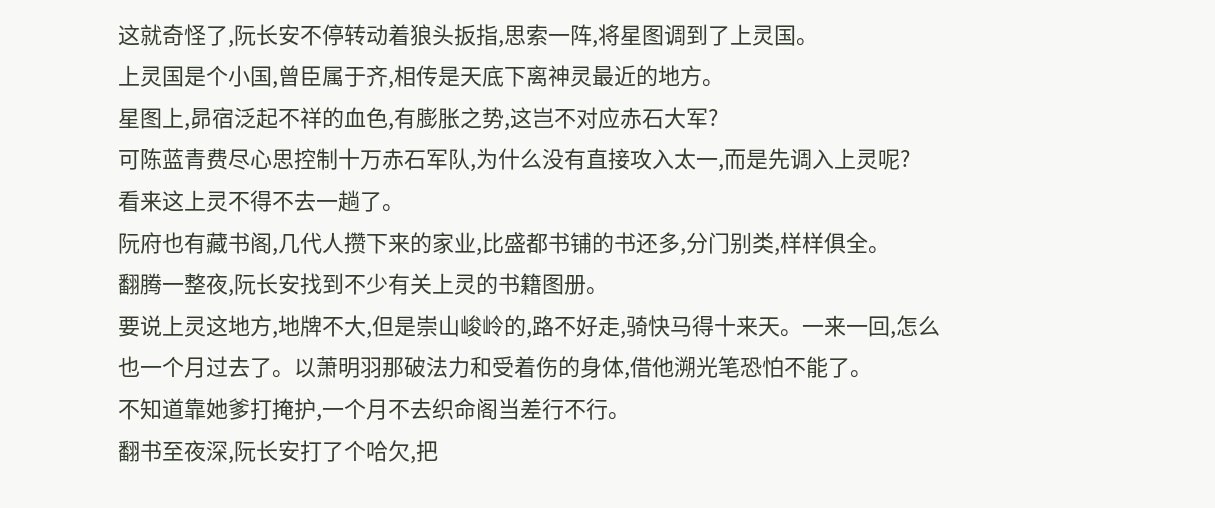这就奇怪了,阮长安不停转动着狼头扳指,思索一阵,将星图调到了上灵国。
上灵国是个小国,曾臣属于齐,相传是天底下离神灵最近的地方。
星图上,昴宿泛起不祥的血色,有膨胀之势,这岂不对应赤石大军?
可陈蓝青费尽心思控制十万赤石军队,为什么没有直接攻入太一,而是先调入上灵呢?
看来这上灵不得不去一趟了。
阮府也有藏书阁,几代人攒下来的家业,比盛都书铺的书还多,分门别类,样样俱全。
翻腾一整夜,阮长安找到不少有关上灵的书籍图册。
要说上灵这地方,地牌不大,但是崇山峻岭的,路不好走,骑快马得十来天。一来一回,怎么也一个月过去了。以萧明羽那破法力和受着伤的身体,借他溯光笔恐怕不能了。
不知道靠她爹打掩护,一个月不去织命阁当差行不行。
翻书至夜深,阮长安打了个哈欠,把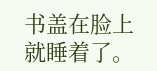书盖在脸上就睡着了。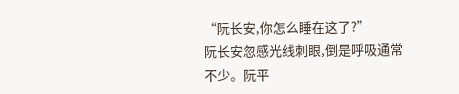“阮长安,你怎么睡在这了?”
阮长安忽感光线刺眼,倒是呼吸通常不少。阮平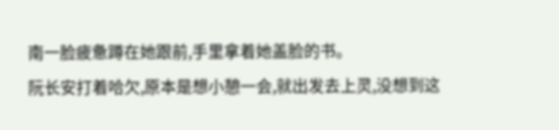南一脸疲惫蹲在她跟前,手里拿着她盖脸的书。
阮长安打着哈欠,原本是想小憩一会,就出发去上灵,没想到这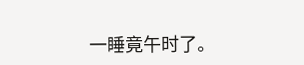一睡竟午时了。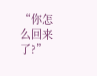“你怎么回来了?”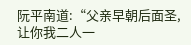阮平南道:“父亲早朝后面圣,让你我二人一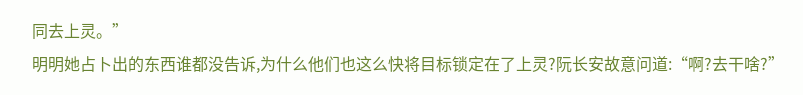同去上灵。”
明明她占卜出的东西谁都没告诉,为什么他们也这么快将目标锁定在了上灵?阮长安故意问道:“啊?去干啥?”